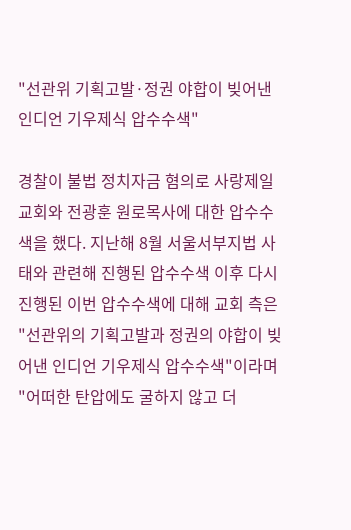"선관위 기획고발·정권 야합이 빚어낸 인디언 기우제식 압수수색"

경찰이 불법 정치자금 혐의로 사랑제일교회와 전광훈 원로목사에 대한 압수수색을 했다. 지난해 8월 서울서부지법 사태와 관련해 진행된 압수수색 이후 다시 진행된 이번 압수수색에 대해 교회 측은 "선관위의 기획고발과 정권의 야합이 빚어낸 인디언 기우제식 압수수색"이라며 "어떠한 탄압에도 굴하지 않고 더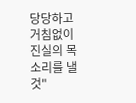당당하고 거침없이 진실의 목소리를 낼 것"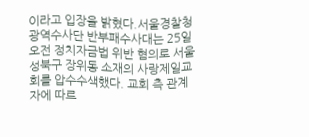이라고 입장을 밝혔다.서울경찰청 광역수사단 반부패수사대는 25일 오전 정치자금법 위반 혐의로 서울 성북구 장위동 소재의 사랑제일교회를 압수수색했다. 교회 측 관계자에 따르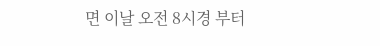면 이날 오전 8시경 부터